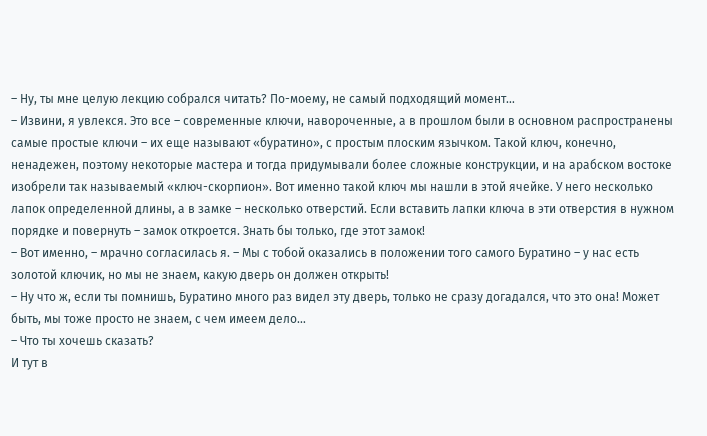– Ну, ты мне целую лекцию собрался читать? По-моему, не самый подходящий момент…
– Извини, я увлекся. Это все – современные ключи, навороченные, а в прошлом были в основном распространены самые простые ключи – их еще называют «буратино», с простым плоским язычком. Такой ключ, конечно, ненадежен, поэтому некоторые мастера и тогда придумывали более сложные конструкции, и на арабском востоке изобрели так называемый «ключ-скорпион». Вот именно такой ключ мы нашли в этой ячейке. У него несколько лапок определенной длины, а в замке – несколько отверстий. Если вставить лапки ключа в эти отверстия в нужном порядке и повернуть – замок откроется. Знать бы только, где этот замок!
– Вот именно, – мрачно согласилась я. – Мы с тобой оказались в положении того самого Буратино – у нас есть золотой ключик, но мы не знаем, какую дверь он должен открыть!
– Ну что ж, если ты помнишь, Буратино много раз видел эту дверь, только не сразу догадался, что это она! Может быть, мы тоже просто не знаем, с чем имеем дело…
– Что ты хочешь сказать?
И тут в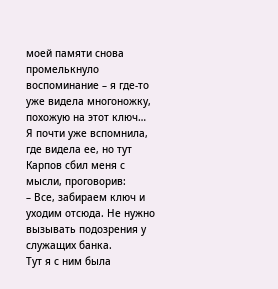моей памяти снова промелькнуло воспоминание – я где-то уже видела многоножку, похожую на этот ключ…
Я почти уже вспомнила, где видела ее, но тут Карпов сбил меня с мысли, проговорив:
– Все, забираем ключ и уходим отсюда. Не нужно вызывать подозрения у служащих банка.
Тут я с ним была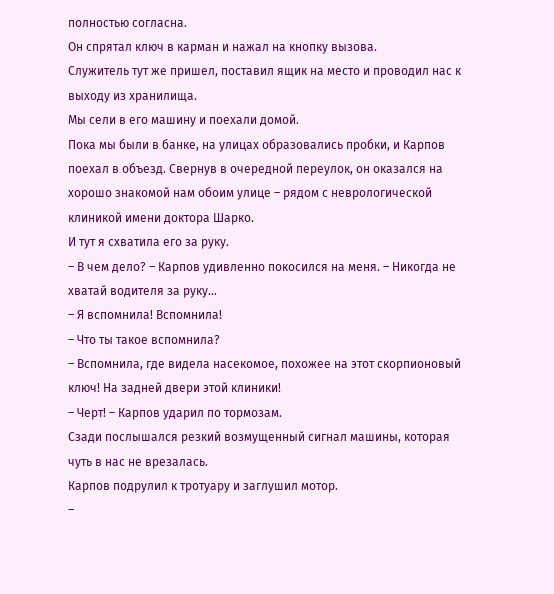полностью согласна.
Он спрятал ключ в карман и нажал на кнопку вызова.
Служитель тут же пришел, поставил ящик на место и проводил нас к выходу из хранилища.
Мы сели в его машину и поехали домой.
Пока мы были в банке, на улицах образовались пробки, и Карпов поехал в объезд. Свернув в очередной переулок, он оказался на хорошо знакомой нам обоим улице – рядом с неврологической клиникой имени доктора Шарко.
И тут я схватила его за руку.
– В чем дело? – Карпов удивленно покосился на меня. – Никогда не хватай водителя за руку…
– Я вспомнила! Вспомнила!
– Что ты такое вспомнила?
– Вспомнила, где видела насекомое, похожее на этот скорпионовый ключ! На задней двери этой клиники!
– Черт! – Карпов ударил по тормозам.
Сзади послышался резкий возмущенный сигнал машины, которая чуть в нас не врезалась.
Карпов подрулил к тротуару и заглушил мотор.
–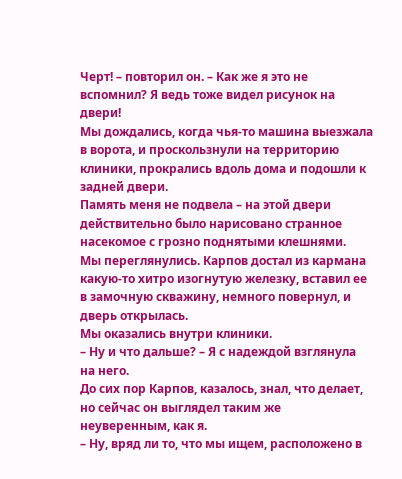Черт! – повторил он. – Как же я это не вспомнил? Я ведь тоже видел рисунок на двери!
Мы дождались, когда чья-то машина выезжала в ворота, и проскользнули на территорию клиники, прокрались вдоль дома и подошли к задней двери.
Память меня не подвела – на этой двери действительно было нарисовано странное насекомое с грозно поднятыми клешнями.
Мы переглянулись. Карпов достал из кармана какую-то хитро изогнутую железку, вставил ее в замочную скважину, немного повернул, и дверь открылась.
Мы оказались внутри клиники.
– Ну и что дальше? – Я с надеждой взглянула на него.
До сих пор Карпов, казалось, знал, что делает, но сейчас он выглядел таким же неуверенным, как я.
– Ну, вряд ли то, что мы ищем, расположено в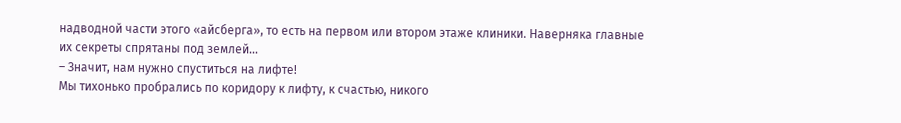надводной части этого «айсберга», то есть на первом или втором этаже клиники. Наверняка главные их секреты спрятаны под землей…
– Значит, нам нужно спуститься на лифте!
Мы тихонько пробрались по коридору к лифту, к счастью, никого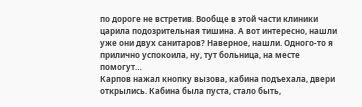по дороге не встретив. Вообще в этой части клиники царила подозрительная тишина. А вот интересно, нашли уже они двух санитаров? Наверное, нашли. Одного-то я прилично успокоила, ну, тут больница, на месте помогут…
Карпов нажал кнопку вызова, кабина подъехала, двери открылись. Кабина была пуста, стало быть,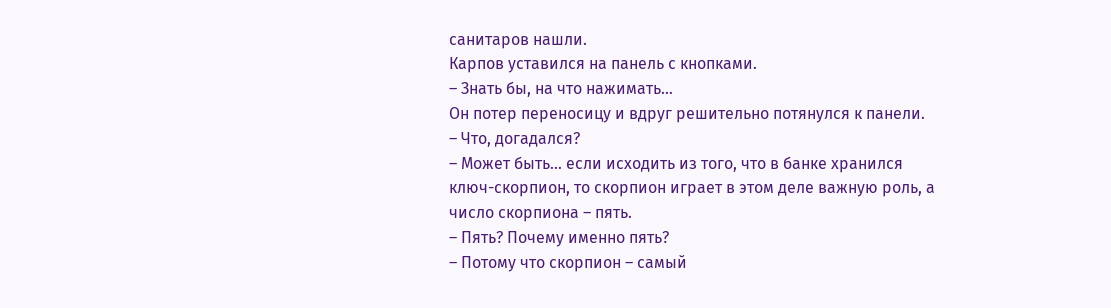санитаров нашли.
Карпов уставился на панель с кнопками.
– Знать бы, на что нажимать…
Он потер переносицу и вдруг решительно потянулся к панели.
– Что, догадался?
– Может быть… если исходить из того, что в банке хранился ключ-скорпион, то скорпион играет в этом деле важную роль, а число скорпиона – пять.
– Пять? Почему именно пять?
– Потому что скорпион – самый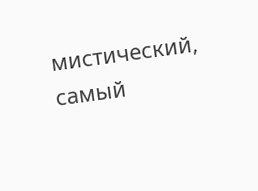мистический, самый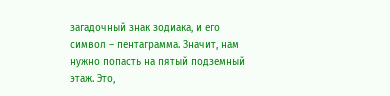загадочный знак зодиака, и его символ – пентаграмма. Значит, нам нужно попасть на пятый подземный этаж. Это,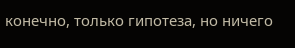конечно, только гипотеза, но ничего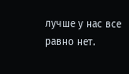лучше у нас все равно нет.